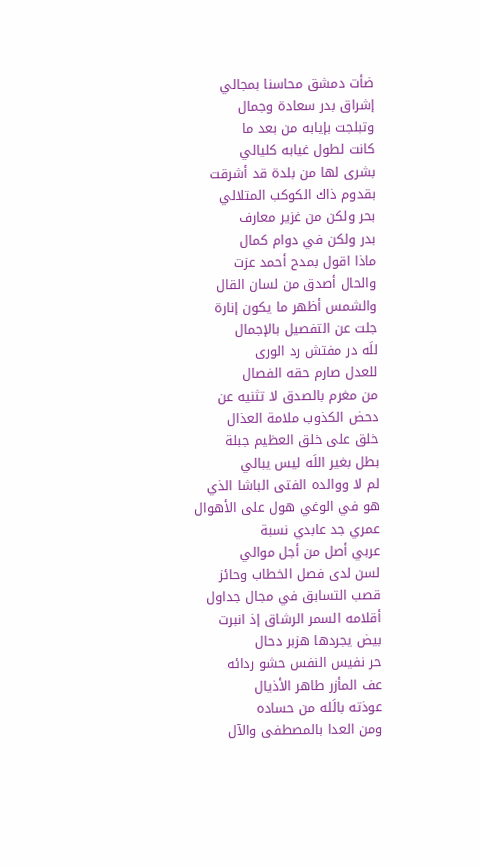ضأت دمشق محاسنا بمجالي
إشراق بدر سعادة وجمال
وتبلجت بإيابه من بعد ما
كانت لطول غيابه كليالي
بشرى لها من بلدة قد أشرقت
بقدوم ذاك الكوكب المتلالي
بحر ولكن من غزير معارف
بدر ولكن في دوام كمال
ماذا اقول بمدح أحمد عزت
والحال أصدق من لسان القال
والشمس أظهر ما يكون إنارة
جلت عن التفصيل بالإجمال
للَه در مفتش رد الورى
للعدل صارم حقه الفصال
من مغرم بالصدق لا تثنيه عن
دحض الكذوب ملامة العذال
خلق على خلق العظيم جبلة
بطل بغير اللَه ليس يبالي
لم لا ووالده الفتى الباشا الذي
هو في الوغي هول على الأهوال
عمري جد عابدي نسبة
عربي أصل من أجل موالي
لسن لدى فصل الخطاب وحائز
قصب التسابق في مجال جداول
أقلامه السمر الرشاق إذ انبرت
بيض يجردها هزبر دحال
حر نفيس النفس حشو ردائه
عف المأزر طاهر الأذيال
عوذته بالَله من حساده
ومن العدا بالمصطفى والآل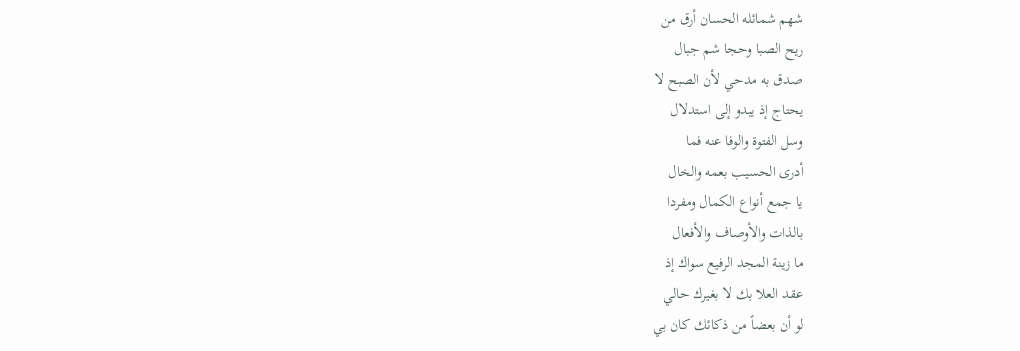شهم شمائله الحسان أرق من
ريح الصبا وحجا شم جبال
صدق به مدحي لأن الصبح لا
يحتاج إذ يبدو إلى استدلال
وسل الفتوة والوفا عنه فما
أدرى الحسيب بعمه والخال
يا جمع أنواع الكمال ومفردا
بالذات والأوصاف والأفعال
ما زينة المجد الرفيع سواك إذ
عقد العلا بك لا بغيرك حالي
لو أن بعضاً من ذكائك كان بي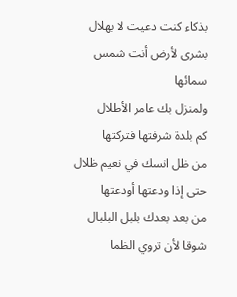بذكاء كنت دعيت لا بهلال
بشرى لأرض أنت شمس سمائها
ولمنزل بك عامر الأطلال
كم بلدة شرفتها فتركتها
من ظل انسك في نعيم ظلال
حتى إذا ودعتها أودعتها
من بعد بعدك بلبل البلبال
شوقا لأن تروي الظما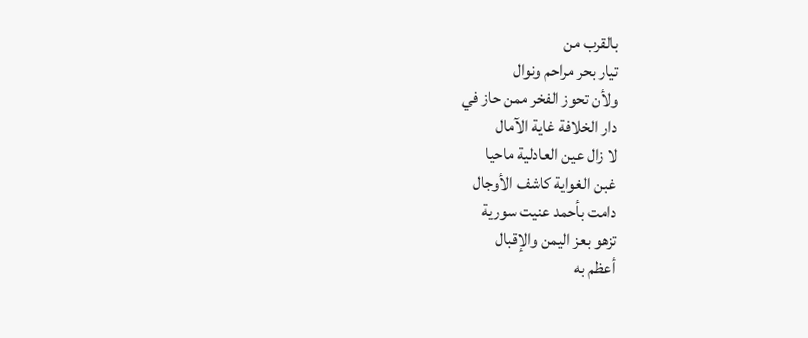بالقرب من
تيار بحر مراحم ونوال
ولأن تحوز الفخر ممن حاز في
دار الخلافة غاية الآمال
لا زال عين العادلية ماحيا
غبن الغواية كاشف الأوجال
دامت بأحمد عنيت سورية
تزهو بعز اليمن والإقبال
أعظم به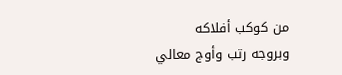من كوكب أفلاكه
وبروجه رتب وأوج معالي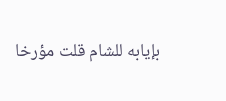بإيابه للشام قلت مؤرخا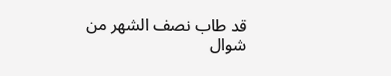قد طاب نصف الشهر من شوال